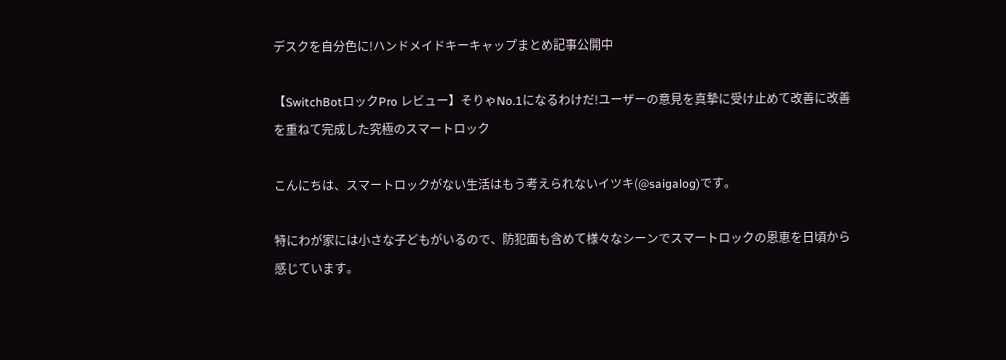デスクを自分色に!ハンドメイドキーキャップまとめ記事公開中

【SwitchBotロックPro レビュー】そりゃNo.1になるわけだ!ユーザーの意見を真摯に受け止めて改善に改善を重ねて完成した究極のスマートロック

こんにちは、スマートロックがない生活はもう考えられないイツキ(@saigalog)です。

特にわが家には小さな子どもがいるので、防犯面も含めて様々なシーンでスマートロックの恩恵を日頃から感じています。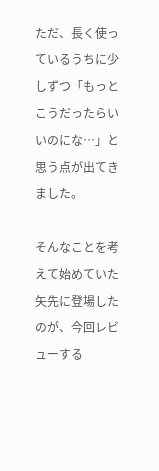ただ、長く使っているうちに少しずつ「もっとこうだったらいいのにな…」と思う点が出てきました。

そんなことを考えて始めていた矢先に登場したのが、今回レビューする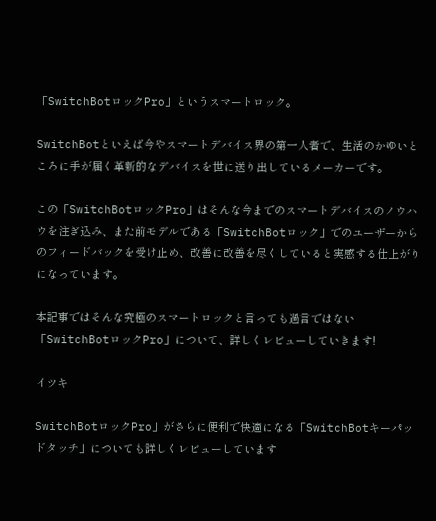「SwitchBotロックPro」というスマートロック。

SwitchBotといえば今やスマートデバイス界の第一人者で、生活のかゆいところに手が届く革新的なデバイスを世に送り出しているメーカーです。

この「SwitchBotロックPro」はそんな今までのスマートデバイスのノウハウを注ぎ込み、また前モデルである「SwitchBotロック」でのユーザーからのフィードバックを受け止め、改善に改善を尽くしていると実感する仕上がりになっています。

本記事ではそんな究極のスマートロックと言っても過言ではない「SwitchBotロックPro」について、詳しくレビューしていきます!

イツキ

SwitchBotロックPro」がさらに便利で快適になる「SwitchBotキーパッドタッチ」についても詳しくレビューしています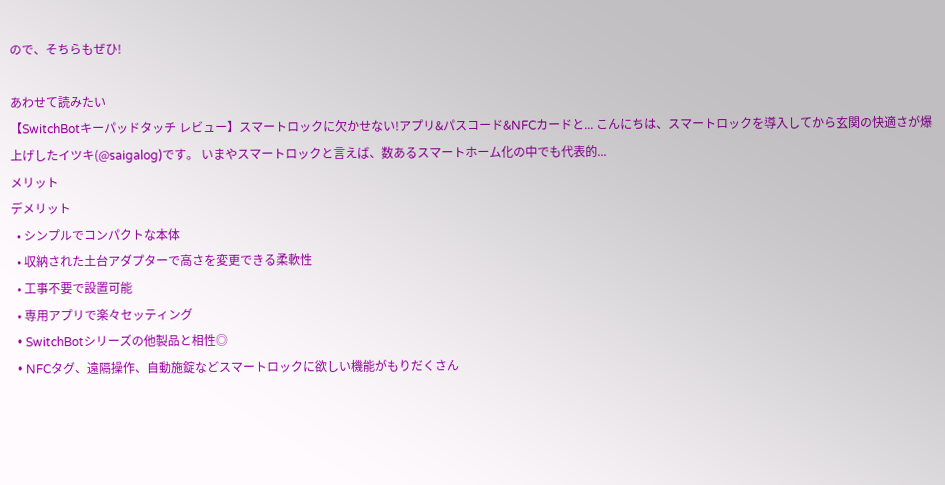ので、そちらもぜひ!

あわせて読みたい
【SwitchBotキーパッドタッチ レビュー】スマートロックに欠かせない!アプリ&パスコード&NFCカードと... こんにちは、スマートロックを導入してから玄関の快適さが爆上げしたイツキ(@saigalog)です。 いまやスマートロックと言えば、数あるスマートホーム化の中でも代表的...
メリット
デメリット
  • シンプルでコンパクトな本体
  • 収納された土台アダプターで高さを変更できる柔軟性
  • 工事不要で設置可能
  • 専用アプリで楽々セッティング
  • SwitchBotシリーズの他製品と相性◎
  • NFCタグ、遠隔操作、自動施錠などスマートロックに欲しい機能がもりだくさん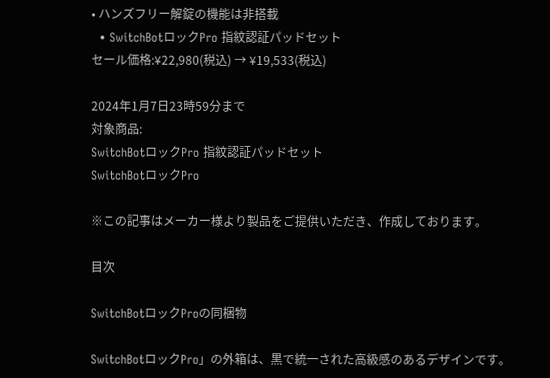• ハンズフリー解錠の機能は非搭載
  • SwitchBotロックPro 指紋認証パッドセット
セール価格:¥22,980(税込) → ¥19,533(税込)

2024年1月7日23時59分まで
対象商品:
SwitchBotロックPro 指紋認証パッドセット
SwitchBotロックPro

※この記事はメーカー様より製品をご提供いただき、作成しております。

目次

SwitchBotロックProの同梱物

SwitchBotロックPro」の外箱は、黒で統一された高級感のあるデザインです。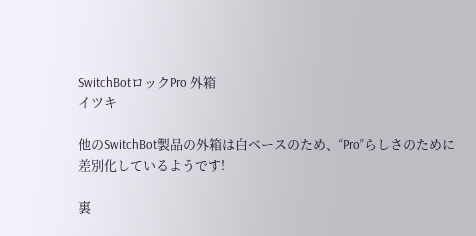SwitchBotロックPro 外箱
イツキ

他のSwitchBot製品の外箱は白ベースのため、“Pro”らしさのために差別化しているようです!

裏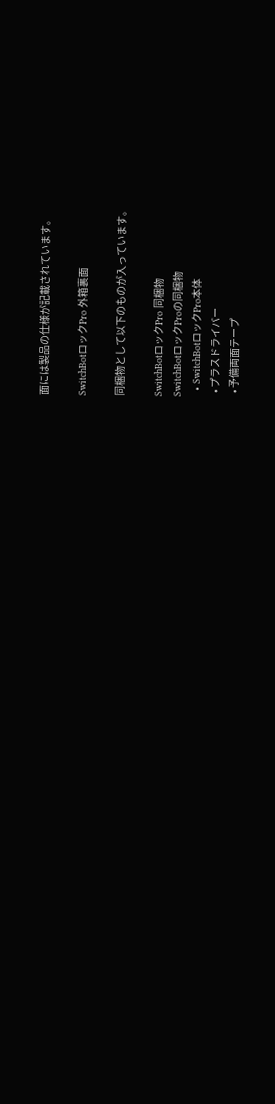面には製品の仕様が記載されています。

SwitchBotロックPro 外箱裏面

同梱物として以下のものが入っています。

SwitchBotロックPro 同梱物
SwitchBotロックProの同梱物
  • SwitchBotロックPro本体
  • プラスドライバー
  • 予備両面テープ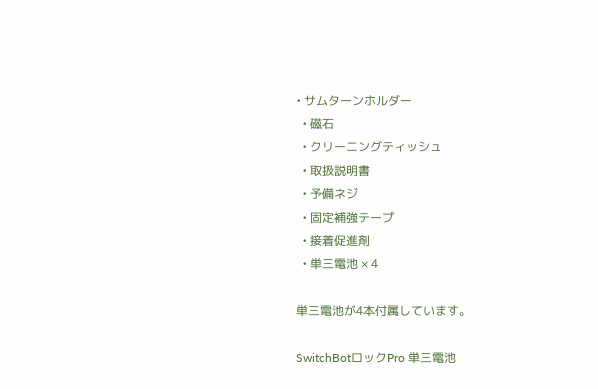• サムターンホルダー
  • 磁石
  • クリーニングティッシュ
  • 取扱説明書
  • 予備ネジ
  • 固定補強テープ
  • 接着促進剤
  • 単三電池 × 4

単三電池が4本付属しています。

SwitchBotロックPro 単三電池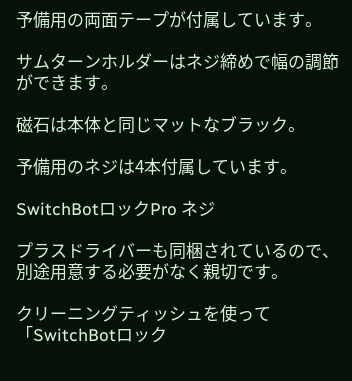予備用の両面テープが付属しています。

サムターンホルダーはネジ締めで幅の調節ができます。

磁石は本体と同じマットなブラック。

予備用のネジは4本付属しています。

SwitchBotロックPro ネジ

プラスドライバーも同梱されているので、別途用意する必要がなく親切です。

クリーニングティッシュを使って「SwitchBotロック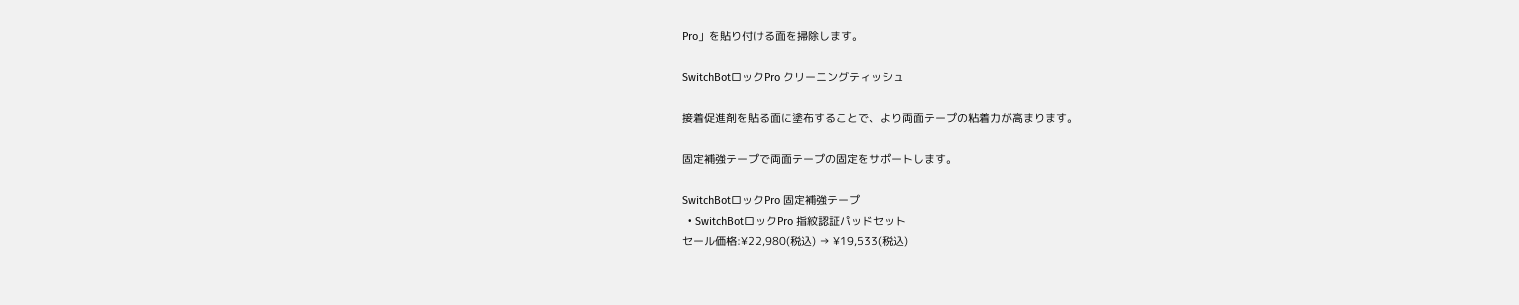Pro」を貼り付ける面を掃除します。

SwitchBotロックPro クリーニングティッシュ

接着促進剤を貼る面に塗布することで、より両面テープの粘着力が高まります。

固定補強テープで両面テープの固定をサポートします。

SwitchBotロックPro 固定補強テープ
  • SwitchBotロックPro 指紋認証パッドセット
セール価格:¥22,980(税込) → ¥19,533(税込)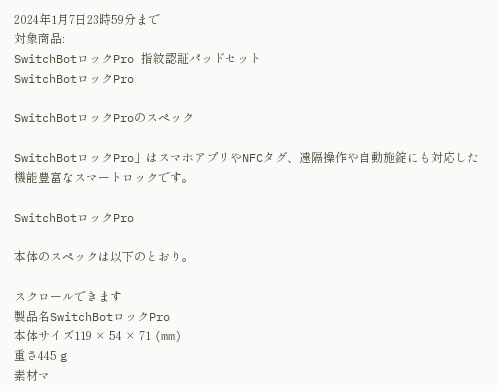2024年1月7日23時59分まで
対象商品:
SwitchBotロックPro 指紋認証パッドセット
SwitchBotロックPro

SwitchBotロックProのスペック

SwitchBotロックPro」はスマホアプリやNFCタグ、遠隔操作や自動施錠にも対応した機能豊富なスマートロックです。

SwitchBotロックPro

本体のスペックは以下のとおり。

スクロールできます
製品名SwitchBotロックPro
本体サイズ119 × 54 × 71 (mm)
重さ445 g
素材マ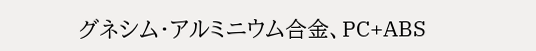グネシム・アルミニウム合金、PC+ABS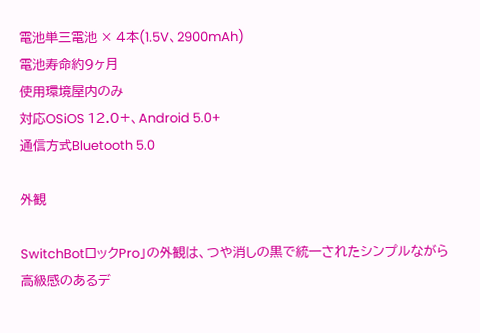電池単三電池 × 4本(1.5V、2900mAh)
電池寿命約9ヶ月
使用環境屋内のみ
対応OSiOS 12.0+、Android 5.0+
通信方式Bluetooth 5.0

外観

SwitchBotロックPro」の外観は、つや消しの黒で統一されたシンプルながら高級感のあるデ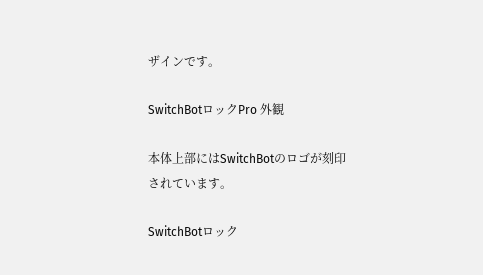ザインです。

SwitchBotロックPro 外観

本体上部にはSwitchBotのロゴが刻印されています。

SwitchBotロック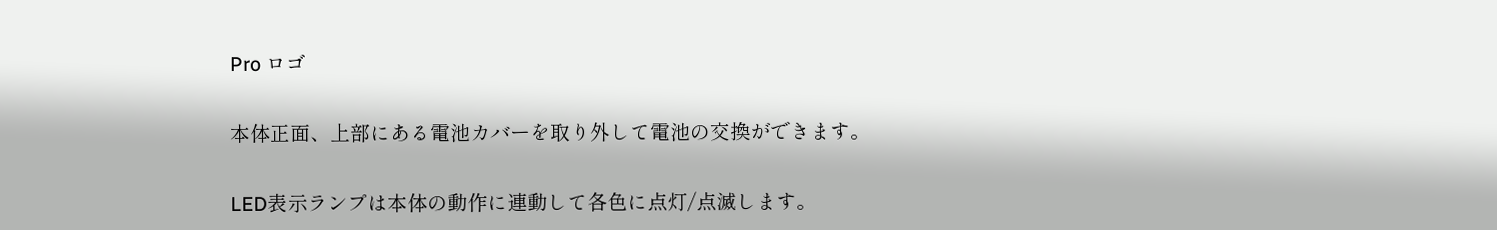Pro ロゴ

本体正面、上部にある電池カバーを取り外して電池の交換ができます。

LED表示ランプは本体の動作に連動して各色に点灯/点滅します。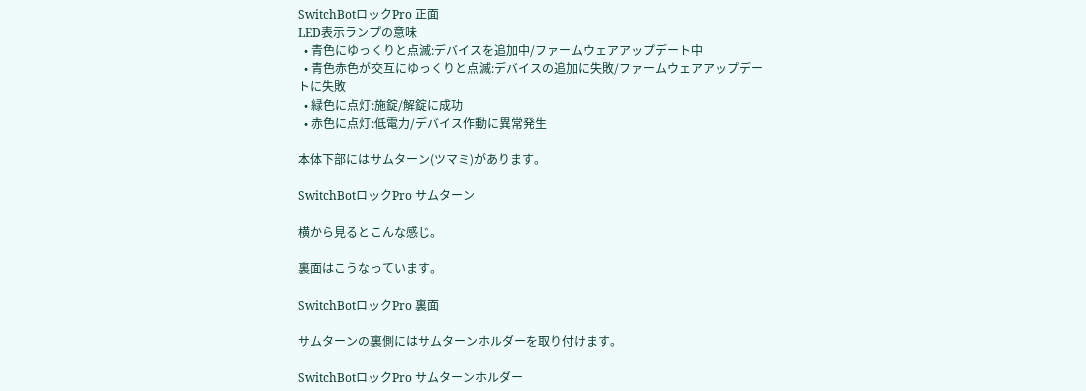SwitchBotロックPro 正面
LED表示ランプの意味
  • 青色にゆっくりと点滅:デバイスを追加中/ファームウェアアップデート中
  • 青色赤色が交互にゆっくりと点滅:デバイスの追加に失敗/ファームウェアアップデートに失敗
  • 緑色に点灯:施錠/解錠に成功
  • 赤色に点灯:低電力/デバイス作動に異常発生

本体下部にはサムターン(ツマミ)があります。

SwitchBotロックPro サムターン

横から見るとこんな感じ。

裏面はこうなっています。

SwitchBotロックPro 裏面

サムターンの裏側にはサムターンホルダーを取り付けます。

SwitchBotロックPro サムターンホルダー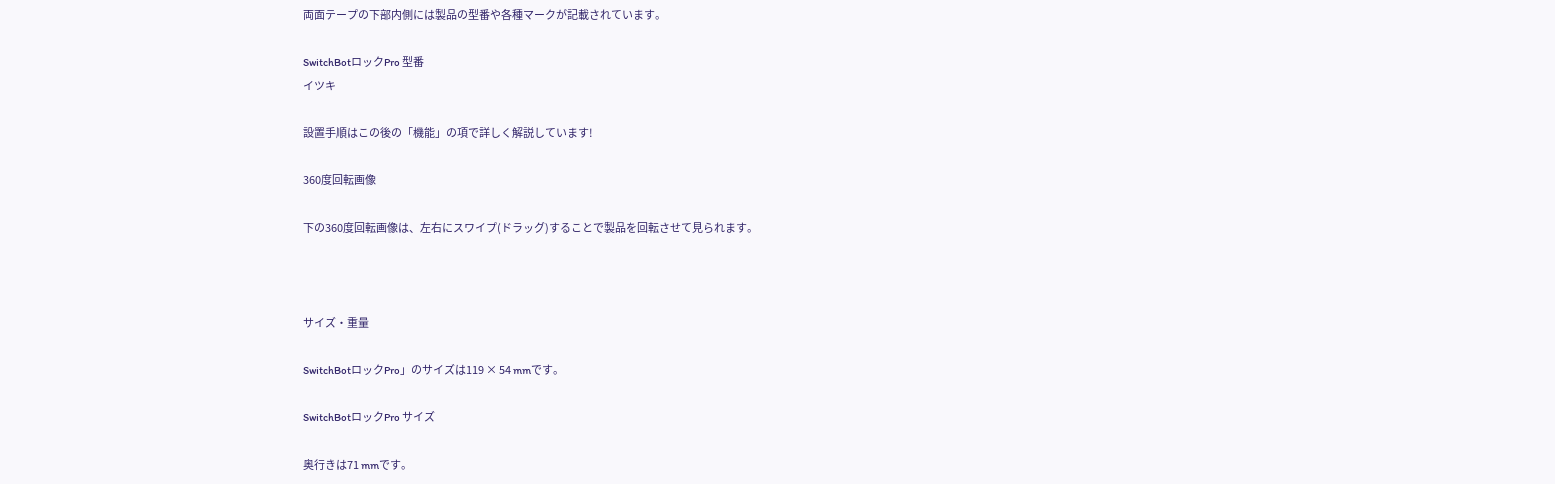両面テープの下部内側には製品の型番や各種マークが記載されています。

SwitchBotロックPro 型番
イツキ

設置手順はこの後の「機能」の項で詳しく解説しています!

360度回転画像

下の360度回転画像は、左右にスワイプ(ドラッグ)することで製品を回転させて見られます。



サイズ・重量

SwitchBotロックPro」のサイズは119 × 54 mmです。

SwitchBotロックPro サイズ

奥行きは71 mmです。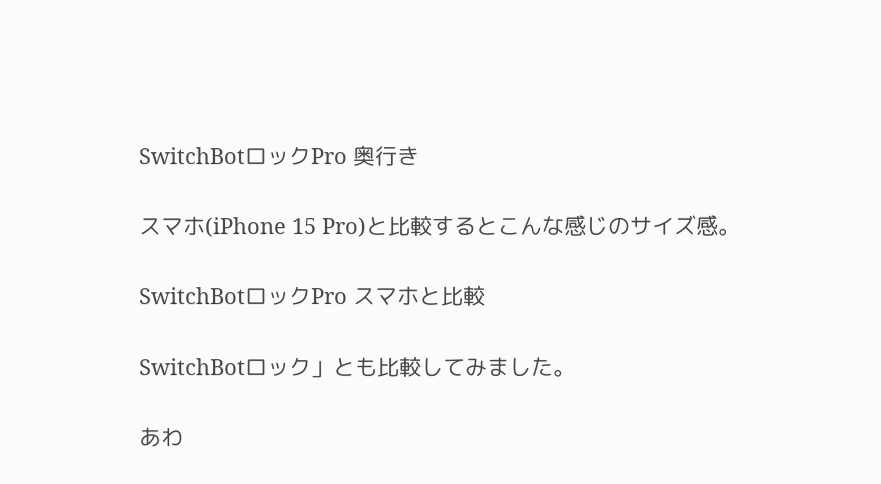SwitchBotロックPro 奥行き

スマホ(iPhone 15 Pro)と比較するとこんな感じのサイズ感。

SwitchBotロックPro スマホと比較

SwitchBotロック」とも比較してみました。

あわ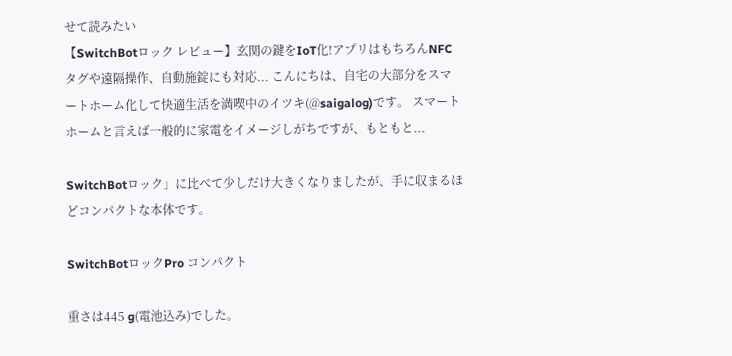せて読みたい
【SwitchBotロック レビュー】玄関の鍵をIoT化!アプリはもちろんNFCタグや遠隔操作、自動施錠にも対応... こんにちは、自宅の大部分をスマートホーム化して快適生活を満喫中のイツキ(@saigalog)です。 スマートホームと言えば一般的に家電をイメージしがちですが、もともと...

SwitchBotロック」に比べて少しだけ大きくなりましたが、手に収まるほどコンパクトな本体です。

SwitchBotロックPro コンパクト

重さは445 g(電池込み)でした。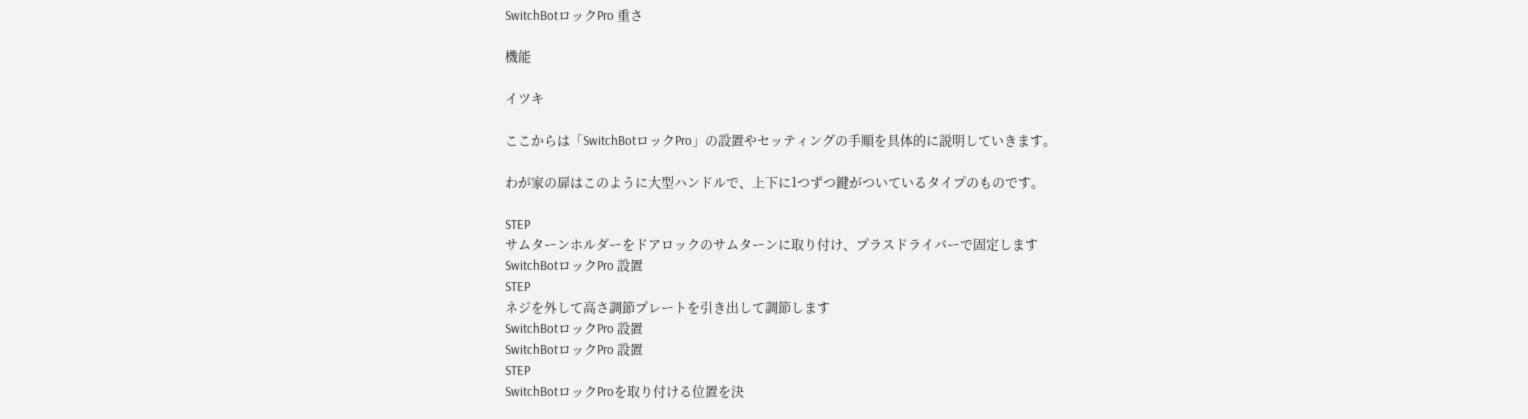SwitchBotロックPro 重さ

機能

イツキ

ここからは「SwitchBotロックPro」の設置やセッティングの手順を具体的に説明していきます。

わが家の扉はこのように大型ハンドルで、上下に1つずつ鍵がついているタイプのものです。

STEP
サムターンホルダーをドアロックのサムターンに取り付け、プラスドライバーで固定します
SwitchBotロックPro 設置
STEP
ネジを外して高さ調節プレートを引き出して調節します
SwitchBotロックPro 設置
SwitchBotロックPro 設置
STEP
SwitchBotロックProを取り付ける位置を決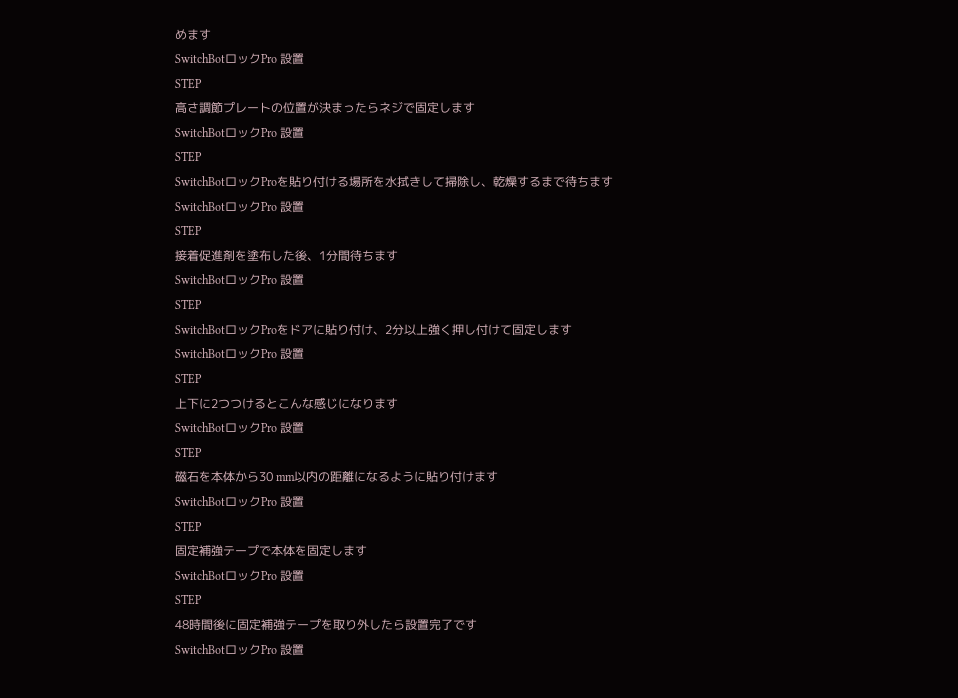めます
SwitchBotロックPro 設置
STEP
高さ調節プレートの位置が決まったらネジで固定します
SwitchBotロックPro 設置
STEP
SwitchBotロックProを貼り付ける場所を水拭きして掃除し、乾燥するまで待ちます
SwitchBotロックPro 設置
STEP
接着促進剤を塗布した後、1分間待ちます
SwitchBotロックPro 設置
STEP
SwitchBotロックProをドアに貼り付け、2分以上強く押し付けて固定します
SwitchBotロックPro 設置
STEP
上下に2つつけるとこんな感じになります
SwitchBotロックPro 設置
STEP
磁石を本体から30 mm以内の距離になるように貼り付けます
SwitchBotロックPro 設置
STEP
固定補強テープで本体を固定します
SwitchBotロックPro 設置
STEP
48時間後に固定補強テープを取り外したら設置完了です
SwitchBotロックPro 設置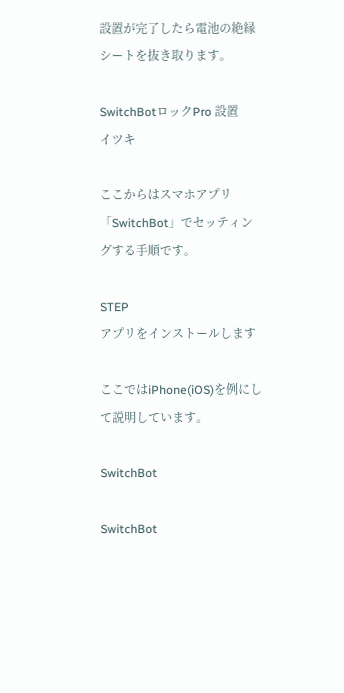設置が完了したら電池の絶縁シートを抜き取ります。

SwitchBotロックPro 設置
イツキ

ここからはスマホアプリ「SwitchBot」でセッティングする手順です。

STEP
アプリをインストールします

ここではiPhone(iOS)を例にして説明しています。

SwitchBot

SwitchBot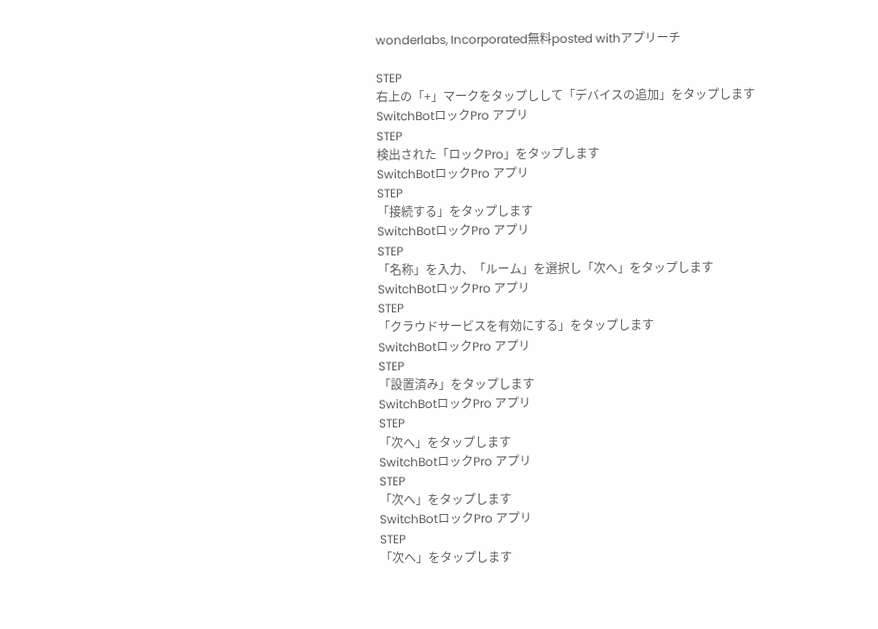wonderlabs, Incorporated無料posted withアプリーチ

STEP
右上の「+」マークをタップしして「デバイスの追加」をタップします
SwitchBotロックPro アプリ
STEP
検出された「ロックPro」をタップします
SwitchBotロックPro アプリ
STEP
「接続する」をタップします
SwitchBotロックPro アプリ
STEP
「名称」を入力、「ルーム」を選択し「次へ」をタップします
SwitchBotロックPro アプリ
STEP
「クラウドサービスを有効にする」をタップします
SwitchBotロックPro アプリ
STEP
「設置済み」をタップします
SwitchBotロックPro アプリ
STEP
「次へ」をタップします
SwitchBotロックPro アプリ
STEP
「次へ」をタップします
SwitchBotロックPro アプリ
STEP
「次へ」をタップします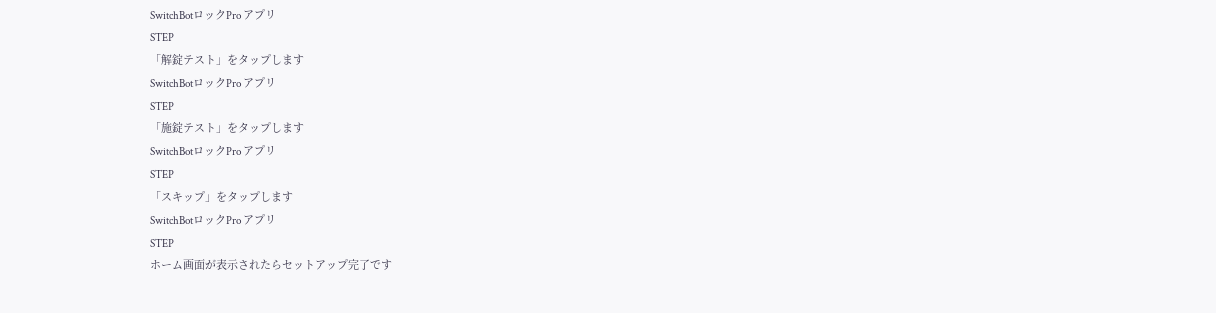SwitchBotロックPro アプリ
STEP
「解錠テスト」をタップします
SwitchBotロックPro アプリ
STEP
「施錠テスト」をタップします
SwitchBotロックPro アプリ
STEP
「スキップ」をタップします
SwitchBotロックPro アプリ
STEP
ホーム画面が表示されたらセットアップ完了です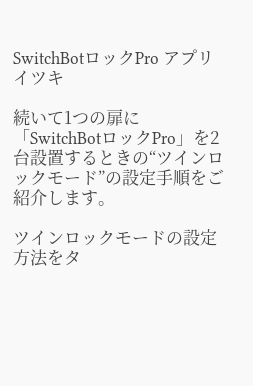SwitchBotロックPro アプリ
イツキ

続いて1つの扉に「SwitchBotロックPro」を2台設置するときの“ツインロックモード”の設定手順をご紹介します。

ツインロックモードの設定方法をタ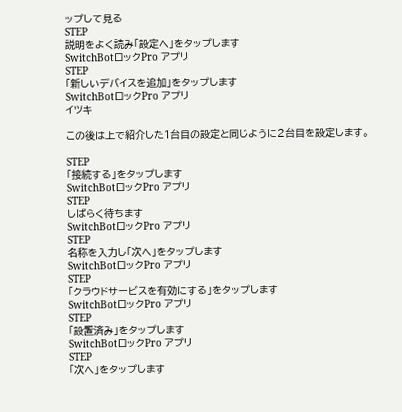ップして見る
STEP
説明をよく読み「設定へ」をタップします
SwitchBotロックPro アプリ
STEP
「新しいデバイスを追加」をタップします
SwitchBotロックPro アプリ
イツキ

この後は上で紹介した1台目の設定と同じように2台目を設定します。

STEP
「接続する」をタップします
SwitchBotロックPro アプリ
STEP
しばらく待ちます
SwitchBotロックPro アプリ
STEP
名称を入力し「次へ」をタップします
SwitchBotロックPro アプリ
STEP
「クラウドサービスを有効にする」をタップします
SwitchBotロックPro アプリ
STEP
「設置済み」をタップします
SwitchBotロックPro アプリ
STEP
「次へ」をタップします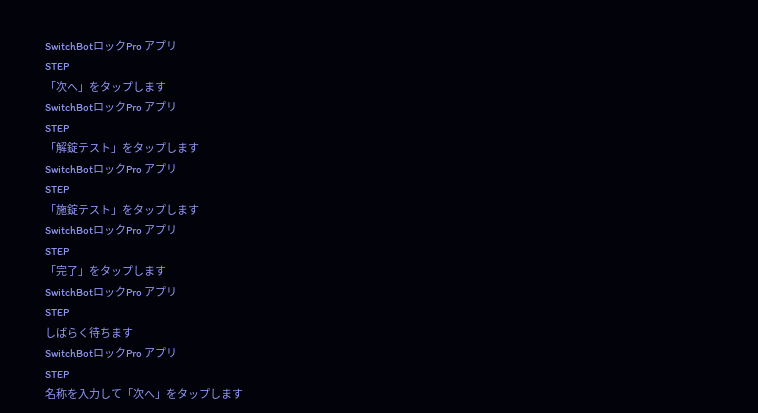SwitchBotロックPro アプリ
STEP
「次へ」をタップします
SwitchBotロックPro アプリ
STEP
「解錠テスト」をタップします
SwitchBotロックPro アプリ
STEP
「施錠テスト」をタップします
SwitchBotロックPro アプリ
STEP
「完了」をタップします
SwitchBotロックPro アプリ
STEP
しばらく待ちます
SwitchBotロックPro アプリ
STEP
名称を入力して「次へ」をタップします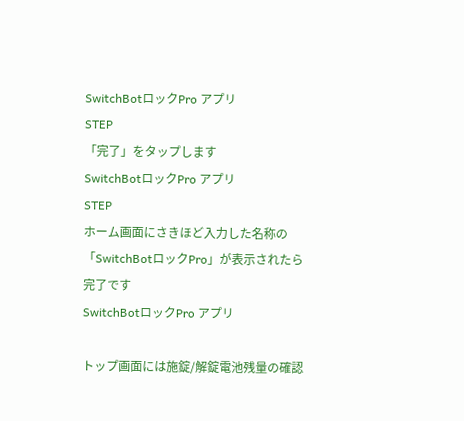SwitchBotロックPro アプリ
STEP
「完了」をタップします
SwitchBotロックPro アプリ
STEP
ホーム画面にさきほど入力した名称の「SwitchBotロックPro」が表示されたら完了です
SwitchBotロックPro アプリ

トップ画面には施錠/解錠電池残量の確認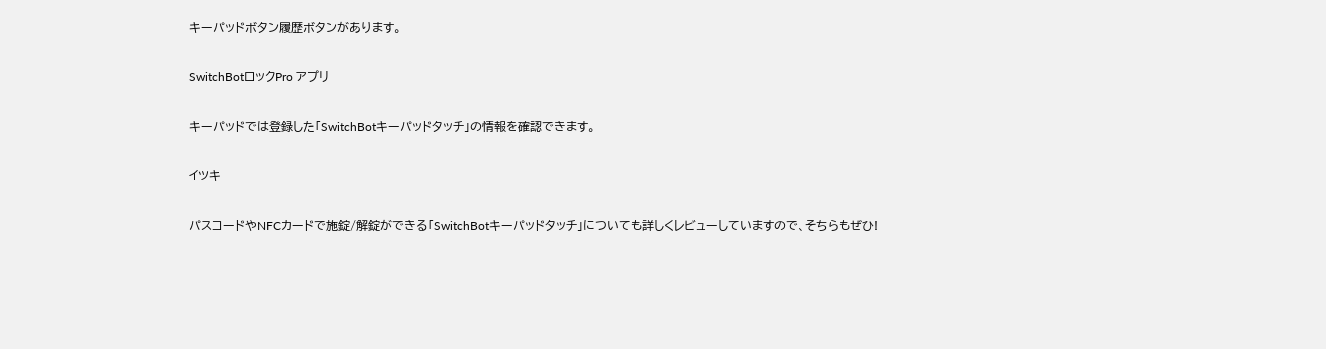キーパッドボタン履歴ボタンがあります。

SwitchBotロックPro アプリ

キーパッドでは登録した「SwitchBotキーパッドタッチ」の情報を確認できます。

イツキ

パスコードやNFCカードで施錠/解錠ができる「SwitchBotキーパッドタッチ」についても詳しくレビューしていますので、そちらもぜひ!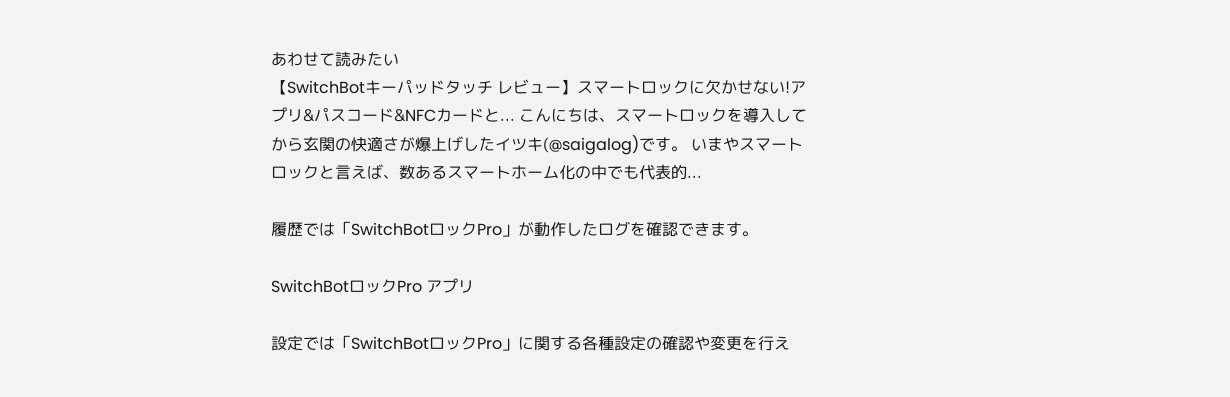あわせて読みたい
【SwitchBotキーパッドタッチ レビュー】スマートロックに欠かせない!アプリ&パスコード&NFCカードと... こんにちは、スマートロックを導入してから玄関の快適さが爆上げしたイツキ(@saigalog)です。 いまやスマートロックと言えば、数あるスマートホーム化の中でも代表的...

履歴では「SwitchBotロックPro」が動作したログを確認できます。

SwitchBotロックPro アプリ

設定では「SwitchBotロックPro」に関する各種設定の確認や変更を行え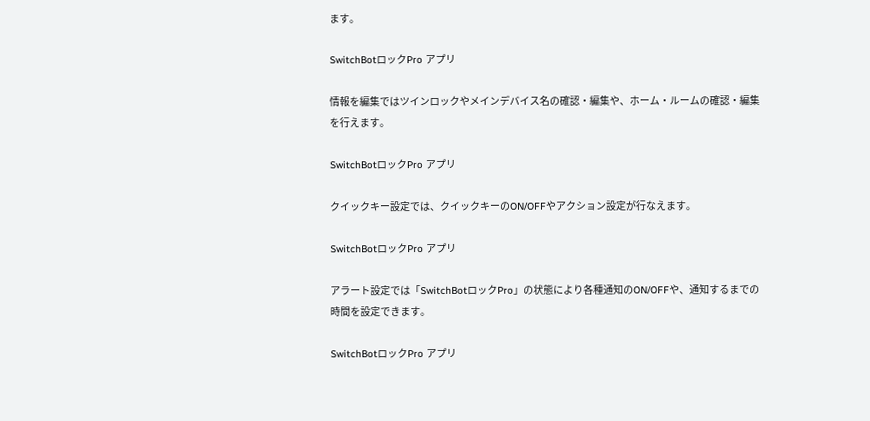ます。

SwitchBotロックPro アプリ

情報を編集ではツインロックやメインデバイス名の確認・編集や、ホーム・ルームの確認・編集を行えます。

SwitchBotロックPro アプリ

クイックキー設定では、クイックキーのON/OFFやアクション設定が行なえます。

SwitchBotロックPro アプリ

アラート設定では「SwitchBotロックPro」の状態により各種通知のON/OFFや、通知するまでの時間を設定できます。

SwitchBotロックPro アプリ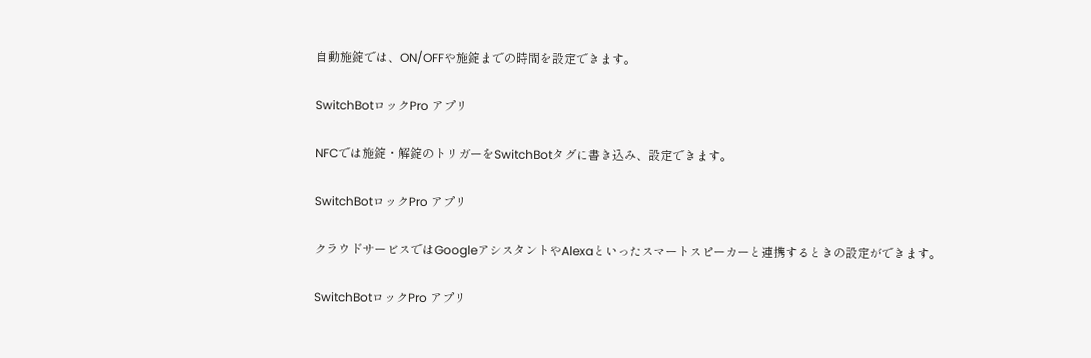自動施錠では、ON/OFFや施錠までの時間を設定できます。

SwitchBotロックPro アプリ

NFCでは施錠・解錠のトリガーをSwitchBotタグに書き込み、設定できます。

SwitchBotロックPro アプリ

クラウドサービスではGoogleアシスタントやAlexaといったスマートスピーカーと連携するときの設定ができます。

SwitchBotロックPro アプリ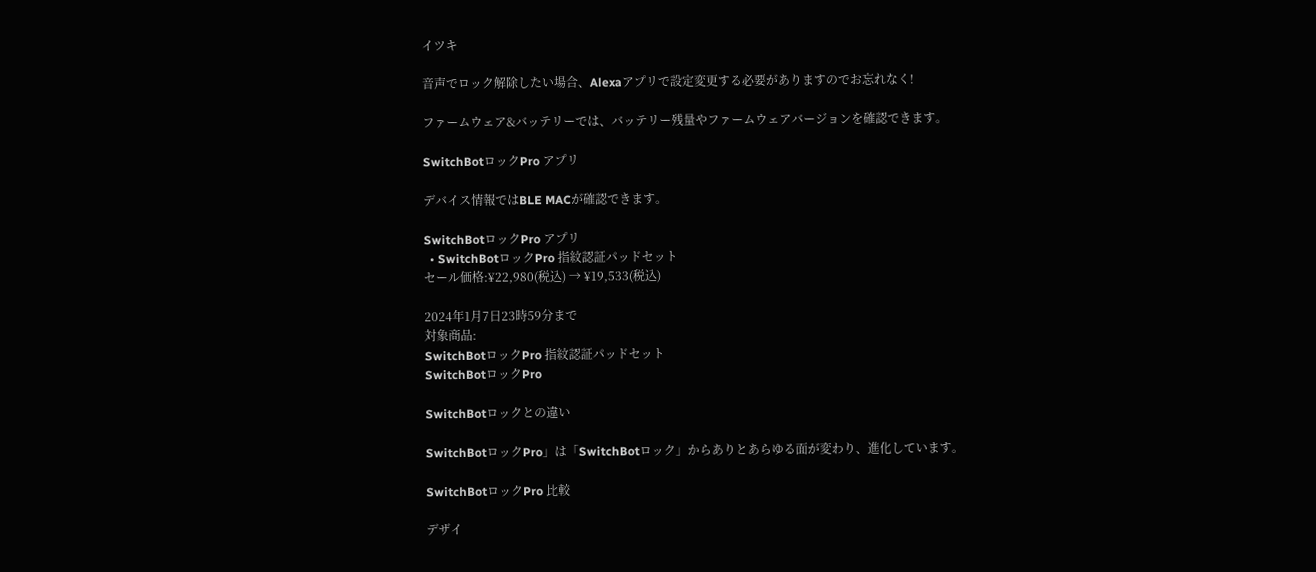イツキ

音声でロック解除したい場合、Alexaアプリで設定変更する必要がありますのでお忘れなく!

ファームウェア&バッテリーでは、バッテリー残量やファームウェアバージョンを確認できます。

SwitchBotロックPro アプリ

デバイス情報ではBLE MACが確認できます。

SwitchBotロックPro アプリ
  • SwitchBotロックPro 指紋認証パッドセット
セール価格:¥22,980(税込) → ¥19,533(税込)

2024年1月7日23時59分まで
対象商品:
SwitchBotロックPro 指紋認証パッドセット
SwitchBotロックPro

SwitchBotロックとの違い

SwitchBotロックPro」は「SwitchBotロック」からありとあらゆる面が変わり、進化しています。

SwitchBotロックPro 比較

デザイ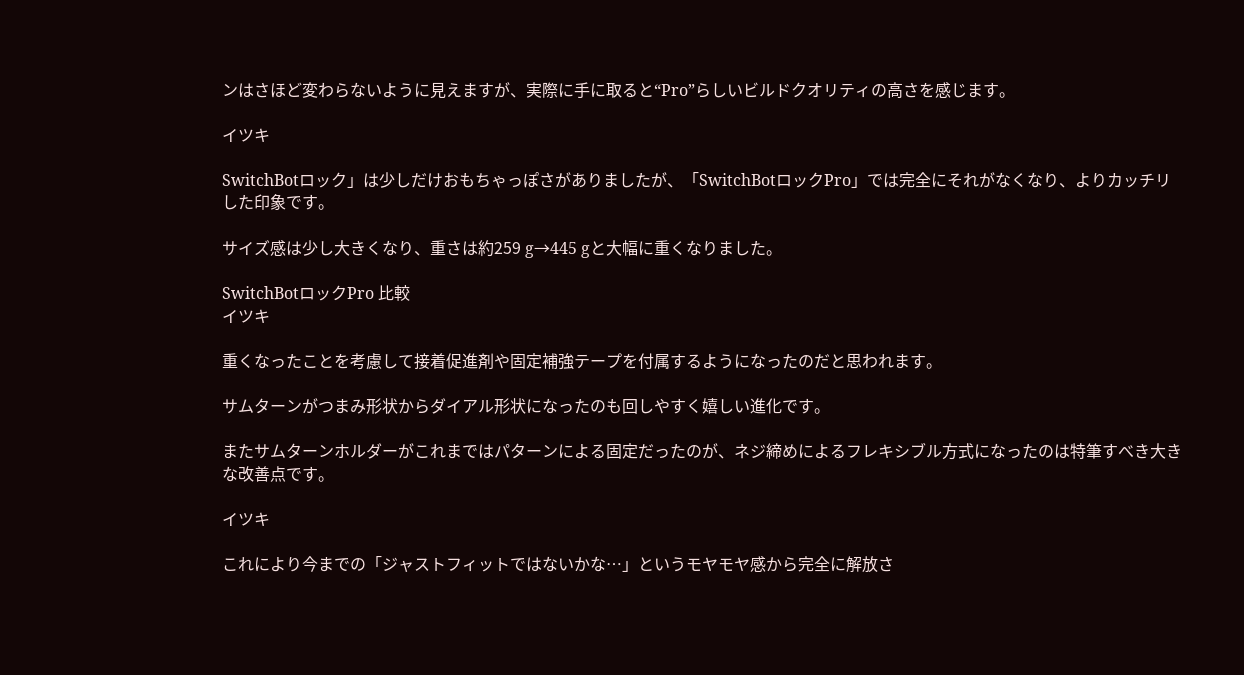ンはさほど変わらないように見えますが、実際に手に取ると“Pro”らしいビルドクオリティの高さを感じます。

イツキ

SwitchBotロック」は少しだけおもちゃっぽさがありましたが、「SwitchBotロックPro」では完全にそれがなくなり、よりカッチリした印象です。

サイズ感は少し大きくなり、重さは約259 g→445 gと大幅に重くなりました。

SwitchBotロックPro 比較
イツキ

重くなったことを考慮して接着促進剤や固定補強テープを付属するようになったのだと思われます。

サムターンがつまみ形状からダイアル形状になったのも回しやすく嬉しい進化です。

またサムターンホルダーがこれまではパターンによる固定だったのが、ネジ締めによるフレキシブル方式になったのは特筆すべき大きな改善点です。

イツキ

これにより今までの「ジャストフィットではないかな…」というモヤモヤ感から完全に解放さ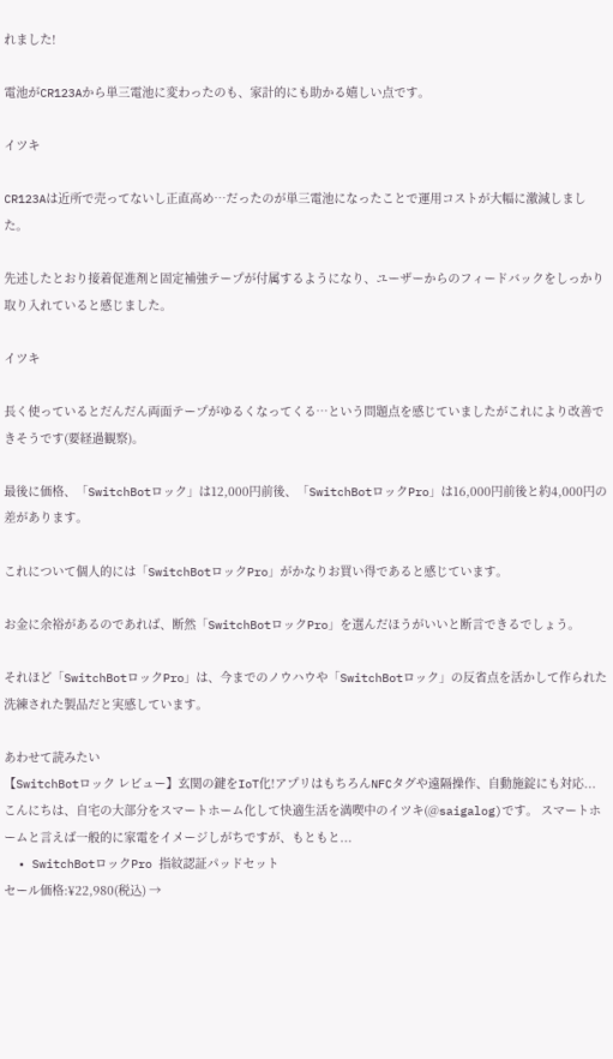れました!

電池がCR123Aから単三電池に変わったのも、家計的にも助かる嬉しい点です。

イツキ

CR123Aは近所で売ってないし正直高め…だったのが単三電池になったことで運用コストが大幅に激減しました。

先述したとおり接着促進剤と固定補強テープが付属するようになり、ユーザーからのフィードバックをしっかり取り入れていると感じました。

イツキ

長く使っているとだんだん両面テープがゆるくなってくる…という問題点を感じていましたがこれにより改善できそうです(要経過観察)。

最後に価格、「SwitchBotロック」は12,000円前後、「SwitchBotロックPro」は16,000円前後と約4,000円の差があります。

これについて個人的には「SwitchBotロックPro」がかなりお買い得であると感じています。

お金に余裕があるのであれば、断然「SwitchBotロックPro」を選んだほうがいいと断言できるでしょう。

それほど「SwitchBotロックPro」は、今までのノウハウや「SwitchBotロック」の反省点を活かして作られた洗練された製品だと実感しています。

あわせて読みたい
【SwitchBotロック レビュー】玄関の鍵をIoT化!アプリはもちろんNFCタグや遠隔操作、自動施錠にも対応... こんにちは、自宅の大部分をスマートホーム化して快適生活を満喫中のイツキ(@saigalog)です。 スマートホームと言えば一般的に家電をイメージしがちですが、もともと...
  • SwitchBotロックPro 指紋認証パッドセット
セール価格:¥22,980(税込) →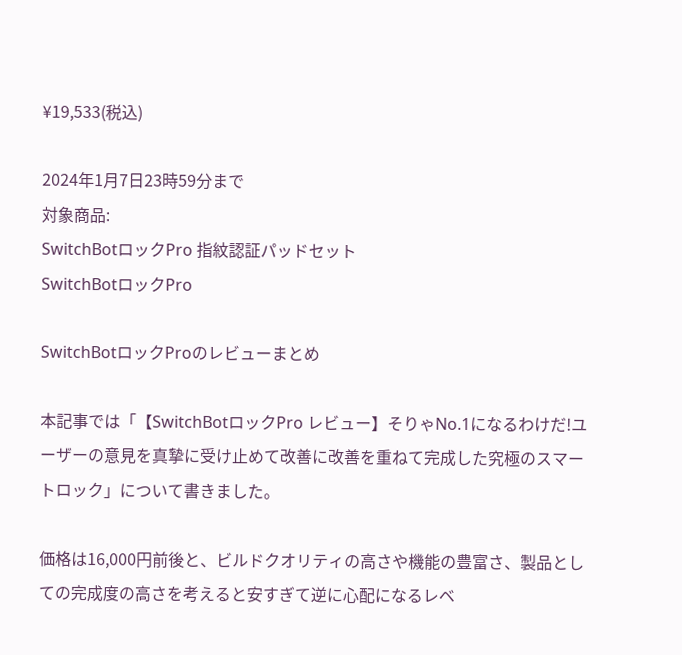¥19,533(税込)

2024年1月7日23時59分まで
対象商品:
SwitchBotロックPro 指紋認証パッドセット
SwitchBotロックPro

SwitchBotロックProのレビューまとめ

本記事では「【SwitchBotロックPro レビュー】そりゃNo.1になるわけだ!ユーザーの意見を真摯に受け止めて改善に改善を重ねて完成した究極のスマートロック」について書きました。

価格は16,000円前後と、ビルドクオリティの高さや機能の豊富さ、製品としての完成度の高さを考えると安すぎて逆に心配になるレベ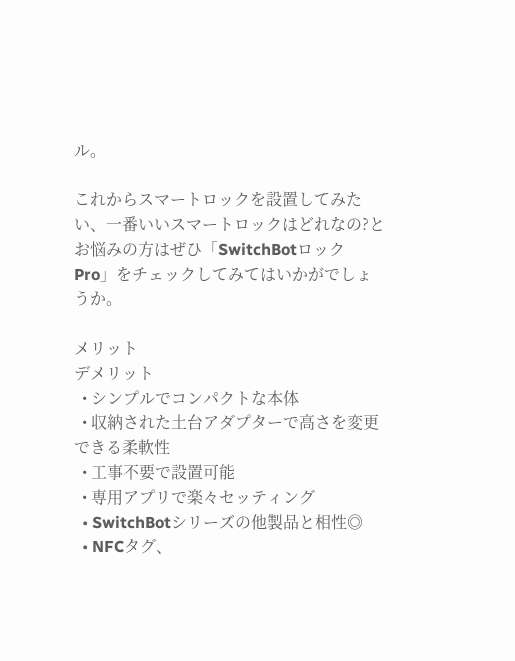ル。

これからスマートロックを設置してみたい、一番いいスマートロックはどれなの?とお悩みの方はぜひ「SwitchBotロックPro」をチェックしてみてはいかがでしょうか。

メリット
デメリット
  • シンプルでコンパクトな本体
  • 収納された土台アダプターで高さを変更できる柔軟性
  • 工事不要で設置可能
  • 専用アプリで楽々セッティング
  • SwitchBotシリーズの他製品と相性◎
  • NFCタグ、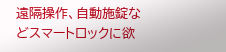遠隔操作、自動施錠などスマートロックに欲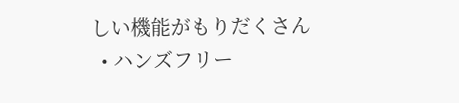しい機能がもりだくさん
  • ハンズフリー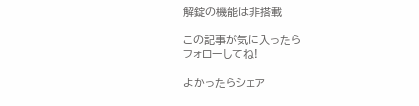解錠の機能は非搭載

この記事が気に入ったら
フォローしてね!

よかったらシェア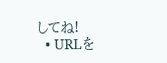してね!
  • URLを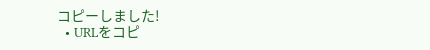コピーしました!
  • URLをコピ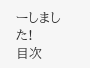ーしました!
目次